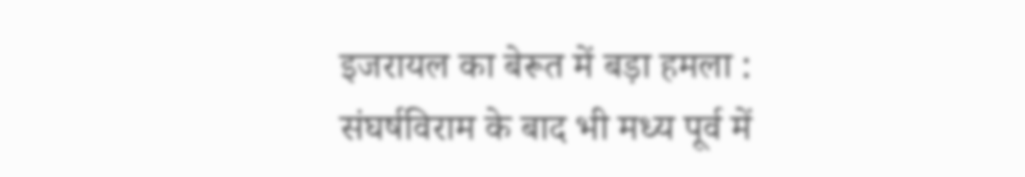इजरायल का बेरूत में बड़ा हमला : संघर्षविराम के बाद भी मध्य पूर्व में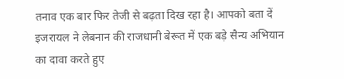तनाव एक बार फिर तेजी से बढ़ता दिख रहा है। आपको बता दें इजरायल ने लेबनान की राजधानी बेरूत में एक बड़े सैन्य अभियान का दावा करते हुए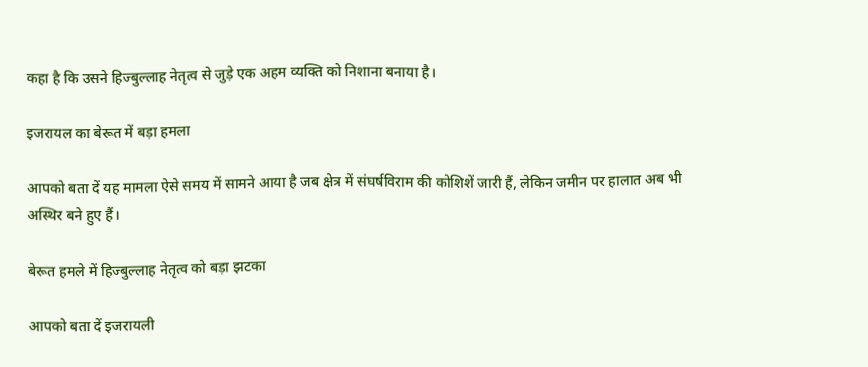कहा है कि उसने हिज्बुल्लाह नेतृत्व से जुड़े एक अहम व्यक्ति को निशाना बनाया है।

इजरायल का बेरूत में बड़ा हमला

आपको बता दें यह मामला ऐसे समय में सामने आया है जब क्षेत्र में संघर्षविराम की कोशिशें जारी हैं, लेकिन जमीन पर हालात अब भी अस्थिर बने हुए हैं।

बेरूत हमले में हिज्बुल्लाह नेतृत्व को बड़ा झटका

आपको बता दें इजरायली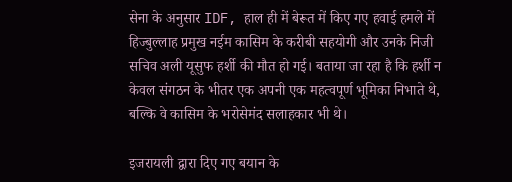सेना के अनुसार IDF, हाल ही में बेरूत में किए गए हवाई हमले में हिज्बुल्लाह प्रमुख नईम कासिम के करीबी सहयोगी और उनके निजी सचिव अली यूसुफ हर्शी की मौत हो गई। बताया जा रहा है कि हर्शी न केवल संगठन के भीतर एक अपनी एक महत्वपूर्ण भूमिका निभाते थे, बल्कि वे कासिम के भरोसेमंद सलाहकार भी थे।

इजरायली द्वारा दिए गए बयान के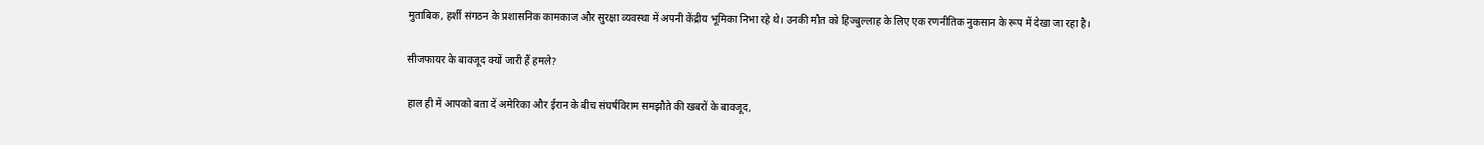मुताबिक, हर्शी संगठन के प्रशासनिक कामकाज और सुरक्षा व्यवस्था में अपनी केंद्रीय भूमिका निभा रहे थे। उनकी मौत को हिज्बुल्लाह के लिए एक रणनीतिक नुकसान के रूप में देखा जा रहा है।

सीजफायर के बावजूद क्यों जारी हैं हमले?

हाल ही में आपको बता दें अमेरिका और ईरान के बीच संघर्षविराम समझौते की खबरों के बावजूद,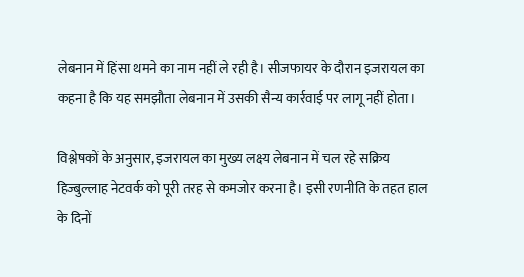लेबनान में हिंसा थमने का नाम नहीं ले रही है। सीजफायर के दौरान इजरायल का कहना है कि यह समझौता लेबनान में उसकी सैन्य कार्रवाई पर लागू नहीं होता।

विश्लेषकों के अनुसार, इजरायल का मुख्य लक्ष्य लेबनान में चल रहे सक्रिय हिज्बुल्लाह नेटवर्क को पूरी तरह से कमजोर करना है। इसी रणनीति के तहत हाल के दिनों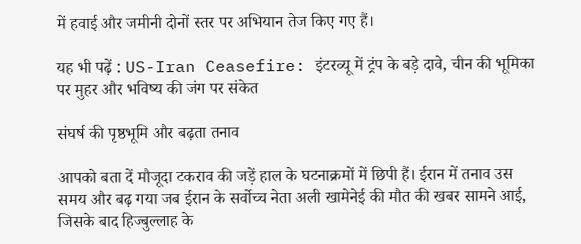में हवाई और जमीनी दोनों स्तर पर अभियान तेज किए गए हैं।

यह भी पढ़ें : US-Iran Ceasefire: इंटरव्यू में ट्रंप के बड़े दावे, चीन की भूमिका पर मुहर और भविष्य की जंग पर संकेत

संघर्ष की पृष्ठभूमि और बढ़ता तनाव

आपको बता दें मौजूदा टकराव की जड़ें हाल के घटनाक्रमों में छिपी हैं। ईरान में तनाव उस समय और बढ़ गया जब ईरान के सर्वोच्च नेता अली खामेनेई की मौत की खबर सामने आई, जिसके बाद हिज्बुल्लाह के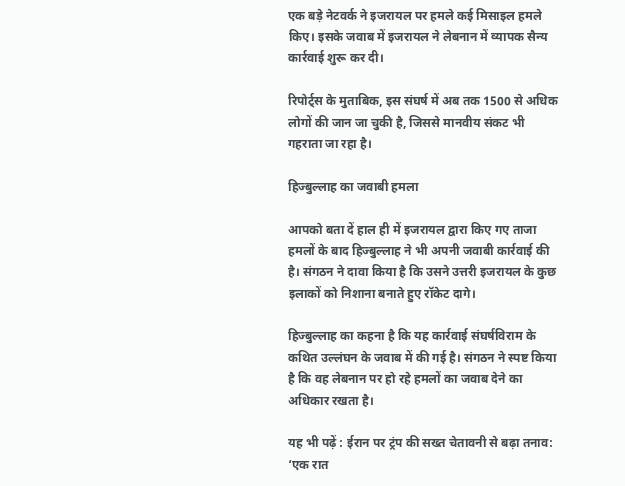एक बड़े नेटवर्क ने इजरायल पर हमले कई मिसाइल हमले किए। इसके जवाब में इजरायल ने लेबनान में व्यापक सैन्य कार्रवाई शुरू कर दी।

रिपोर्ट्स के मुताबिक, इस संघर्ष में अब तक 1500 से अधिक लोगों की जान जा चुकी है, जिससे मानवीय संकट भी गहराता जा रहा है।

हिज्बुल्लाह का जवाबी हमला

आपको बता दें हाल ही में इजरायल द्वारा किए गए ताजा हमलों के बाद हिज्बुल्लाह ने भी अपनी जवाबी कार्रवाई की है। संगठन ने दावा किया है कि उसने उत्तरी इजरायल के कुछ इलाकों को निशाना बनाते हुए रॉकेट दागे।

हिज्बुल्लाह का कहना है कि यह कार्रवाई संघर्षविराम के कथित उल्लंघन के जवाब में की गई है। संगठन ने स्पष्ट किया है कि वह लेबनान पर हो रहे हमलों का जवाब देने का अधिकार रखता है।

यह भी पढ़ें : ईरान पर ट्रंप की सख्त चेतावनी से बढ़ा तनाव: ‘एक रात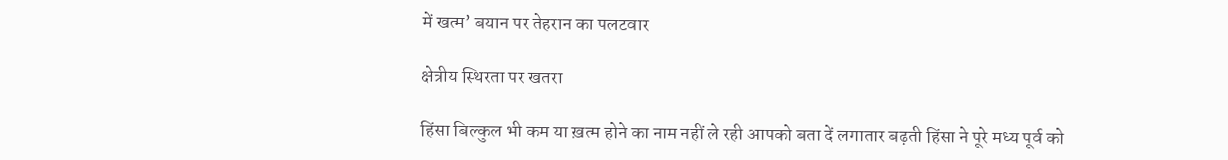में खत्म’ बयान पर तेहरान का पलटवार

क्षेत्रीय स्थिरता पर खतरा

हिंसा बिल्कुल भी कम या ख़त्म होने का नाम नहीं ले रही आपको बता दें लगातार बढ़ती हिंसा ने पूरे मध्य पूर्व को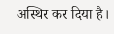अस्थिर कर दिया है।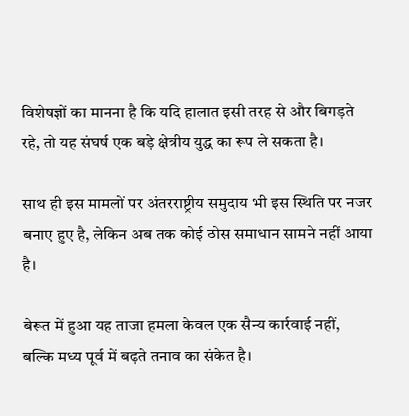विशेषज्ञों का मानना है कि यदि हालात इसी तरह से और बिगड़ते रहे, तो यह संघर्ष एक बड़े क्षेत्रीय युद्ध का रूप ले सकता है।

साथ ही इस मामलों पर अंतरराष्ट्रीय समुदाय भी इस स्थिति पर नजर बनाए हुए है, लेकिन अब तक कोई ठोस समाधान सामने नहीं आया है।

बेरूत में हुआ यह ताजा हमला केवल एक सैन्य कार्रवाई नहीं, बल्कि मध्य पूर्व में बढ़ते तनाव का संकेत है।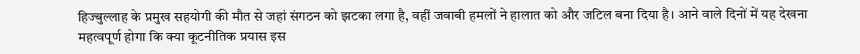हिज्बुल्लाह के प्रमुख सहयोगी की मौत से जहां संगठन को झटका लगा है, वहीं जवाबी हमलों ने हालात को और जटिल बना दिया है। आने वाले दिनों में यह देखना महत्वपूर्ण होगा कि क्या कूटनीतिक प्रयास इस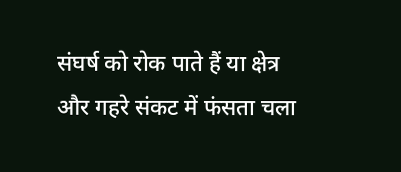संघर्ष को रोक पाते हैं या क्षेत्र और गहरे संकट में फंसता चला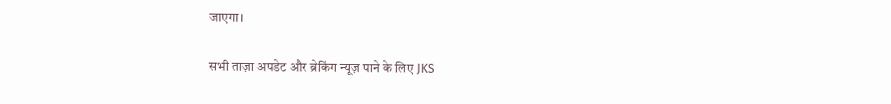जाएगा।

सभी ताज़ा अपडेट और ब्रेकिंग न्यूज़ पाने के लिए JKS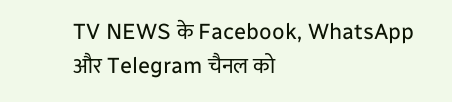TV NEWS के Facebook, WhatsApp और Telegram चैनल को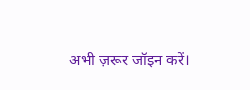अभी ज़रूर जॉइन करें।